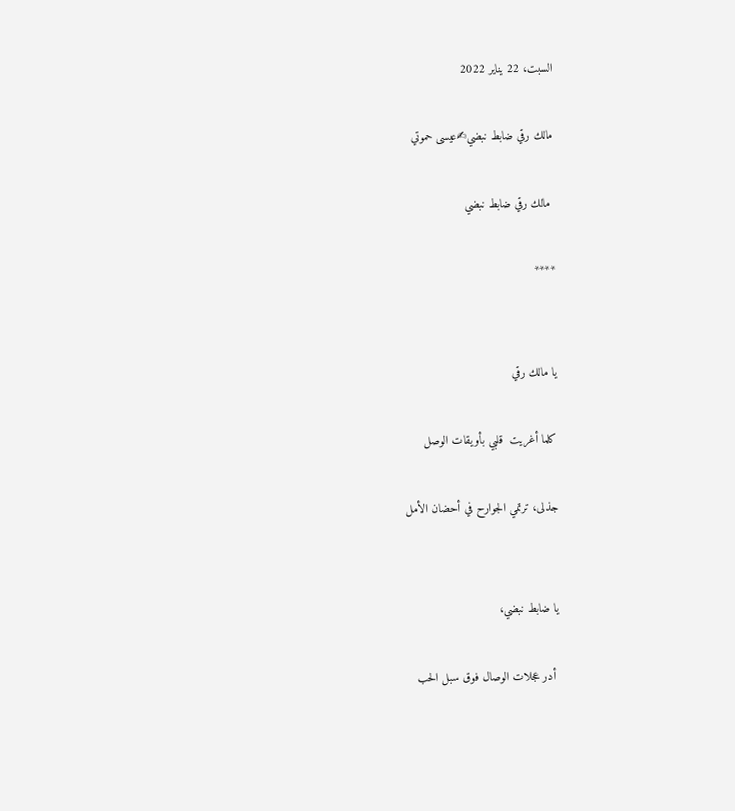السبت، 22 يناير 2022

مالك رقي ضابط نبضي✍عيسى حموتي

 مالك رقي ضابط نبضي

****


يا مالك رقي

كلما أغريت  قلبي بأويقات الوصل

جذلى، ترتمي الجوارح في أحضان الأمل


يا ضابط نبضي،

 أدر عجلات الوصال فوق سبل الحب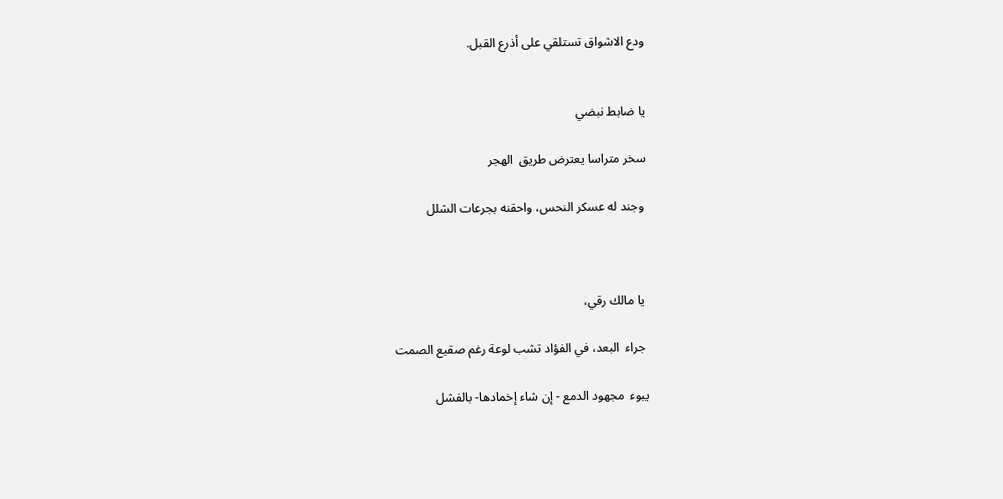ودع الاشواق تستلقي على أذرع القبل.


يا ضابط نبضي

سخر متراسا يعترض طريق  الهجر

 وجند له عسكر النحس، واحقنه بجرعات الشلل



 يا مالك رقي،

 جراء  البعد، في الفؤاد تشب لوعة رغم صقيع الصمت

يبوء  مجهود الدمع - إن شاء إخمادها- بالفشل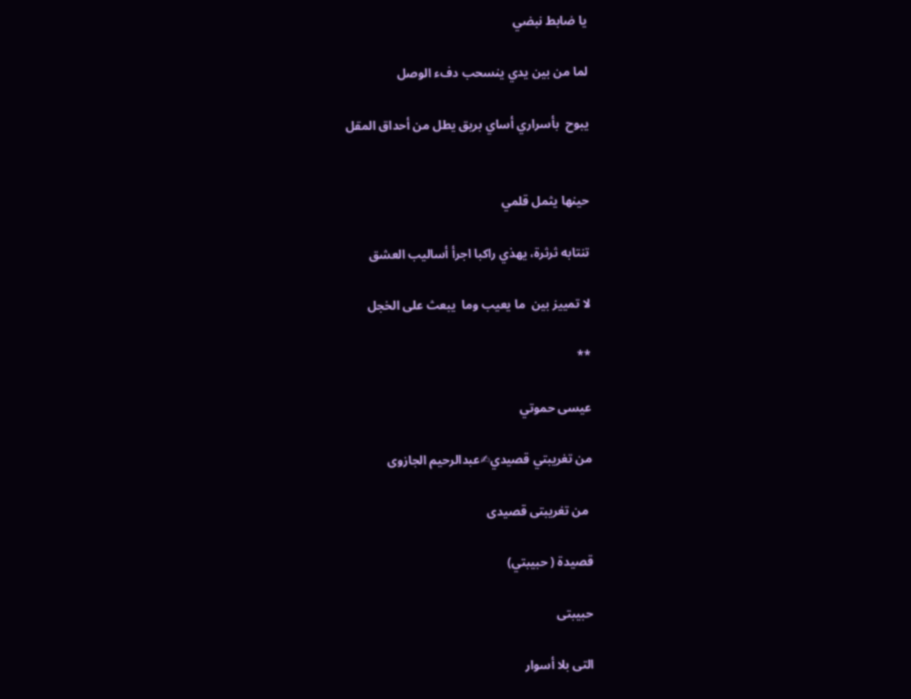يا ضابط نبضي

لما من بين يدي ينسحب دفء الوصل

يبوح  بأسراري أساي بريق يطل من أحداق المقل


حينها يثمل قلمي

تنتابه ثرثرة، يهذي راكبا اجرأ أساليب العشق

لا تمييز بين  ما يعيب وما  يبعث على الخجل

**

عيسى حموتي

من تغريبتي قصيدي✍عبدالرحيم الجازوى

 من تغريبتى قصيدى

قصيدة ( حبيبتي)

حبيبتى

التى بلا أسوار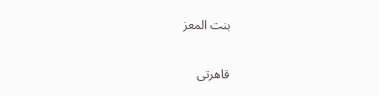بنت المعز

قاهرتى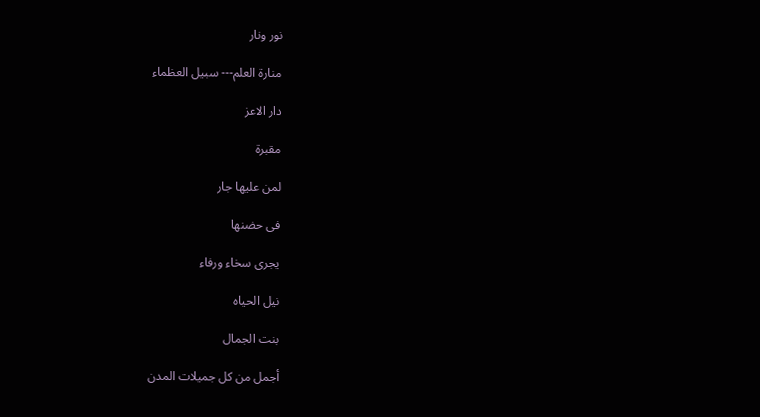نور ونار

منارة العلم--- سبيل العظماء

دار الاعز

مقبرة

لمن عليها جار

فى حضنها

يجرى سخاء ورفاء

نيل الحياه

بنت الجمال

أجمل من كل جميلات المدن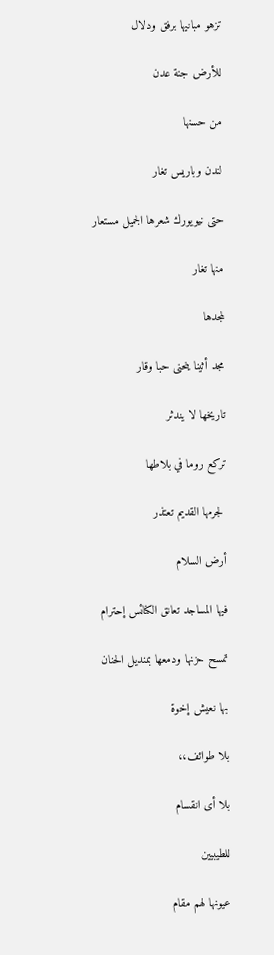تزهو مبانيها برفق ودلال

للأرض جنة عدن

من حسنها

لندن وباريس تغار

حتى نيويورك شعرها الجميل مستعار

منها تغار

لمجدها

مجد أثينا ينحنى حبا وقار

تاريخها لا يندثر

تركع روما في بلاطها

 لجرمها القديم تعتذر

أرض السلام

فيها المساجد تعانق الكنائس إحترام

تمسح حزنها ودمعها بمنديل الحنان

بها نعيش إخوة

بلا طوائف،،

بلا أى انقسام

للطيبيين

عيونها لهم مقام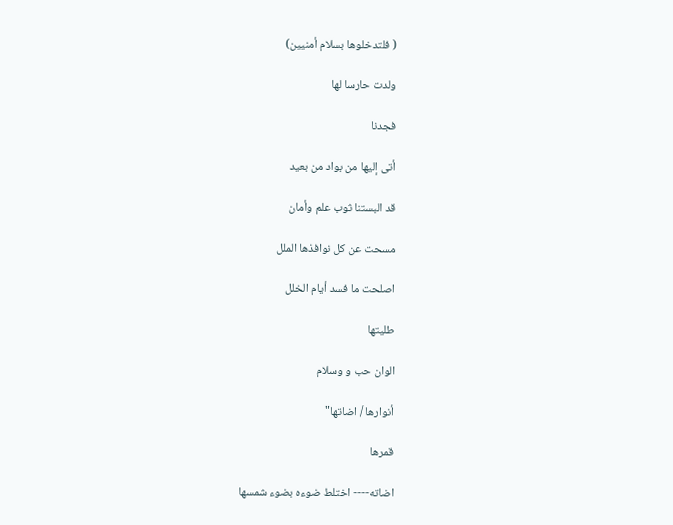( فلتدخلوها بسلام أمنيين)

ولدت حارسا لها

فجدنا

أتى إليها من بواد من بعيد

قد البستنا ثوب علم وأمان

مسحت عن كل نوافذها الملل

اصلحت ما فسد أيام الخلل

طليتها

الوان حب و وسلام

أنوارها / اضاتها"

قمرها

اضاته---- اختلط ضوءه بضوء شمسها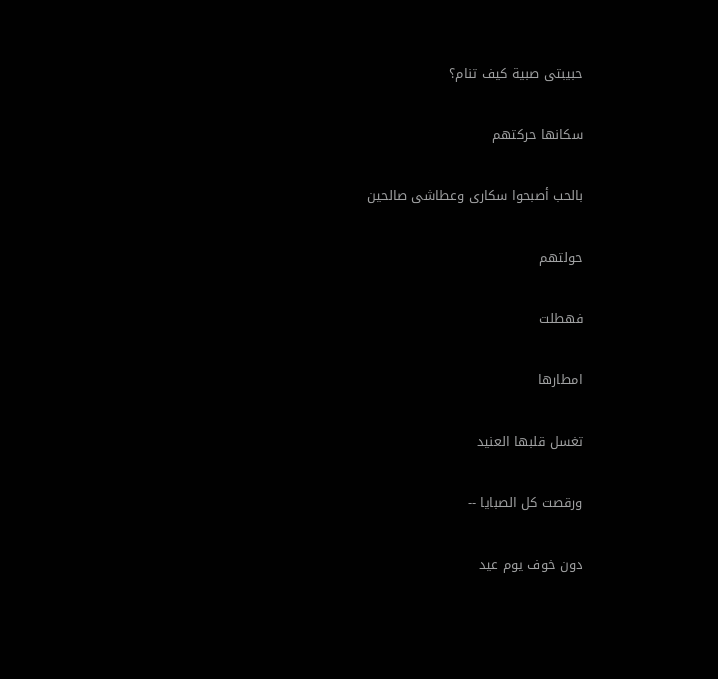حبيبتى صبية كيف تنام؟

سكانها حركتهم

بالحب أصبحوا سكارى وعطاشى صالحين

حولتهم

فهطلت

امطارها

تغسل قلبها العنيد

ورقصت كل الصبايا --

دون خوف يوم عيد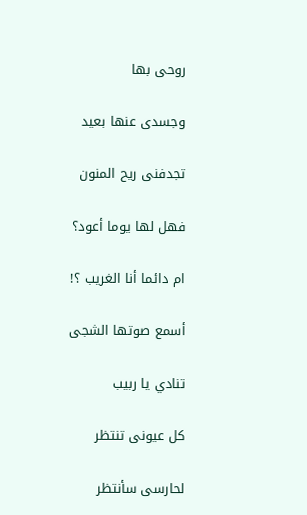روحى بها

وجسدى عنها بعيد

تجدفنى ريح المنون

فهل لها يوما أعود؟

ام دائما أنا الغريب ؟!

أسمع صوتها الشجى

تنادي يا ربيب

كل عيونى تنتظر

لحارسى سأنتظر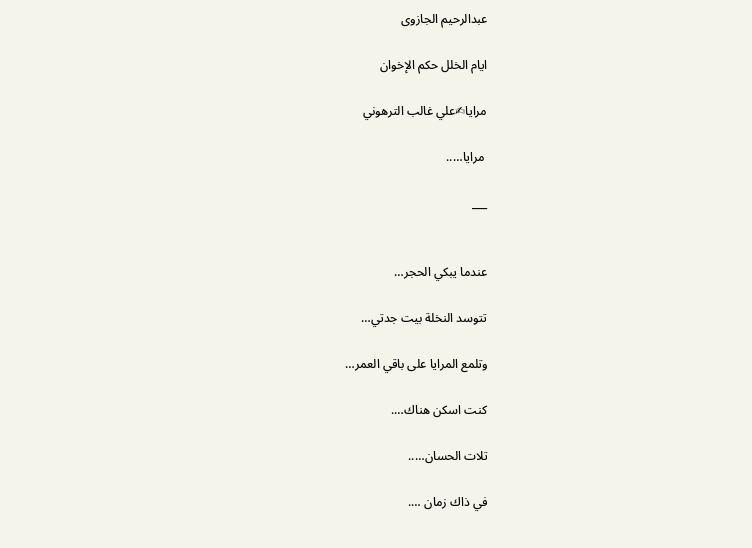عبدالرحيم الجازوى

ايام الخلل حكم الإخوان

مرايا✍علي غالب الترهوني

 مرايا…..

___


عندما يبكي الحجر…

تتوسد النخلة بيت جدتي…

وتلمع المرايا على باقي العمر…

كنت اسكن هناك….

تلات الحسان…..

في ذاك زمان ….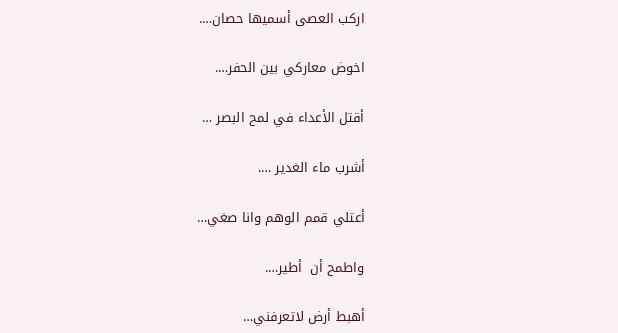اركب العصى أسميها حصان….

اخوض معاركي بين الحفر….

أقتل الأعداء في لمح البصر …

أشرب ماء الغدير ….

أعتلي قمم الوهم وانا صغي…

واطمح أن  أطير….

أهبط أرض لاتعرفني…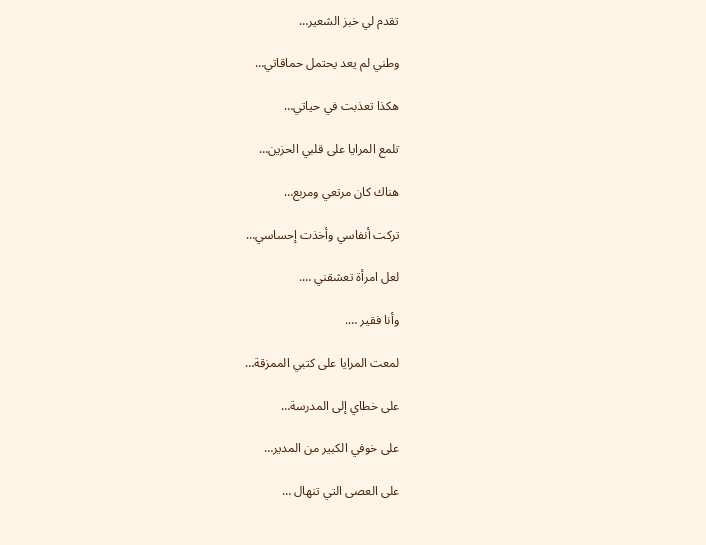تقدم لي خبز الشعير…

وطني لم يعد يحتمل حماقاتي…

هكذا تعذبت في حياتي…

تلمع المرايا على قلبي الحزين…

هناك كان مرتعي ومربع…

تركت أنفاسي وأخذت إحساسي…

لعل امرأة تعشقني ….

وأنا فقير ….

لمعت المرايا على كتبي الممزقة…

على خطاي إلى المدرسة…

على خوفي الكبير من المدير…

على العصى التي تنهال …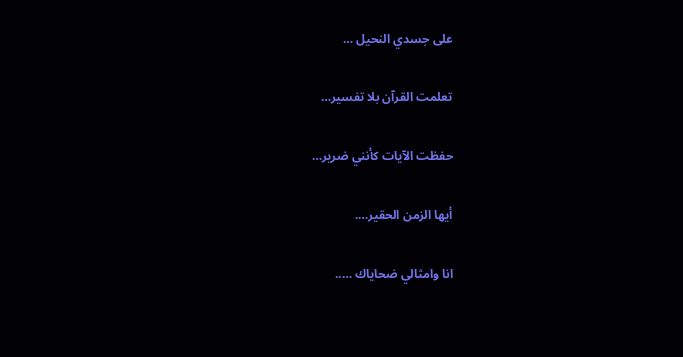على جسدي النحيل …

تعلمت القرآن بلا تفسير…

حفظت الآيات كأنني ضرير…

أيها الزمن الحقير….

انا وامثالي ضحاياك …..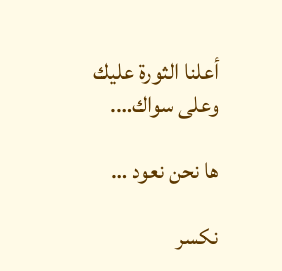أعلنا الثورة عليك وعلى سواك….

ها نحن نعود …

نكسر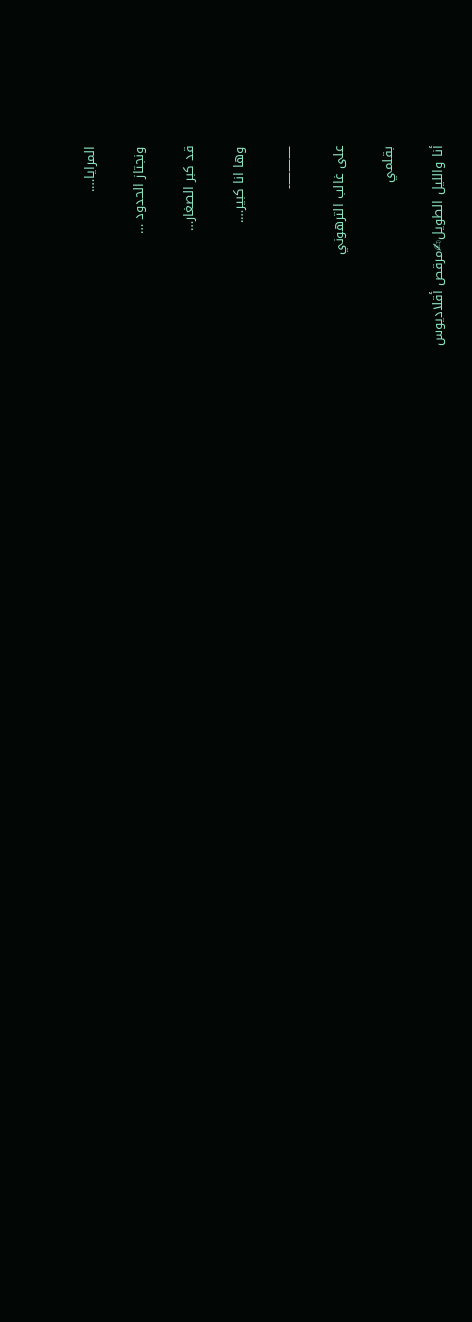المرايا….

ونجتاز الحدود …

قد كبر الصغار…

وها انا كبير….

———-

على غالب الترهوني

بقلمي

أنا والليل الطويل✍مرقص أقلاديوس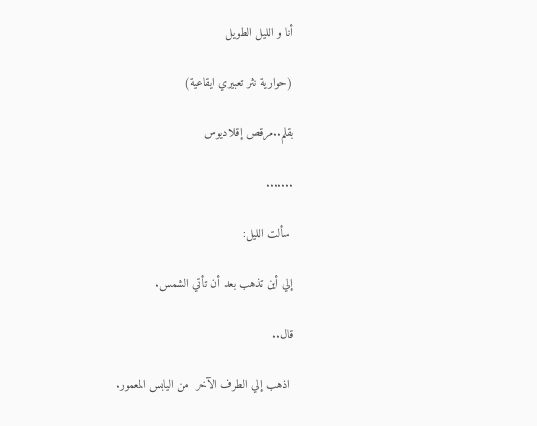أنا و الليل الطويل

(حوارية نثر تعبيري ايقاعية)

بقلم..مرقص إقلاديوس

.......

 سألت الليل:

إلي أين تذهب بعد أن تأتي الشمس.

قال..

 اذهب إلي الطرف الآخر  من اليابس المعمور.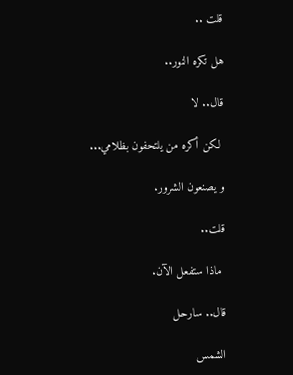قلت ..

هل تكره النور..

قال.. لا

 لكن أكره من يلتحفون بظلامي...

و يصنعون الشرور.

قلت..

 ماذا ستفعل الآن.

قال.. سارحل

الشمس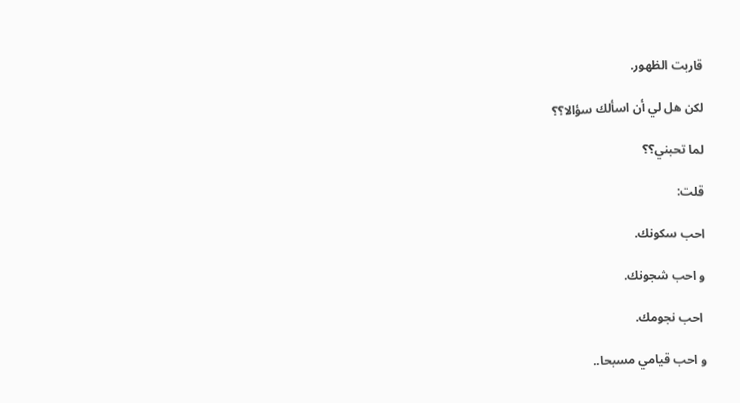قاربت الظهور.

لكن هل لي أن اسألك سؤالا؟؟

لما تحبني؟؟

قلت:

احب سكونك.

و احب شجونك.

 احب نجومك.

و احب قيامي مسبحا..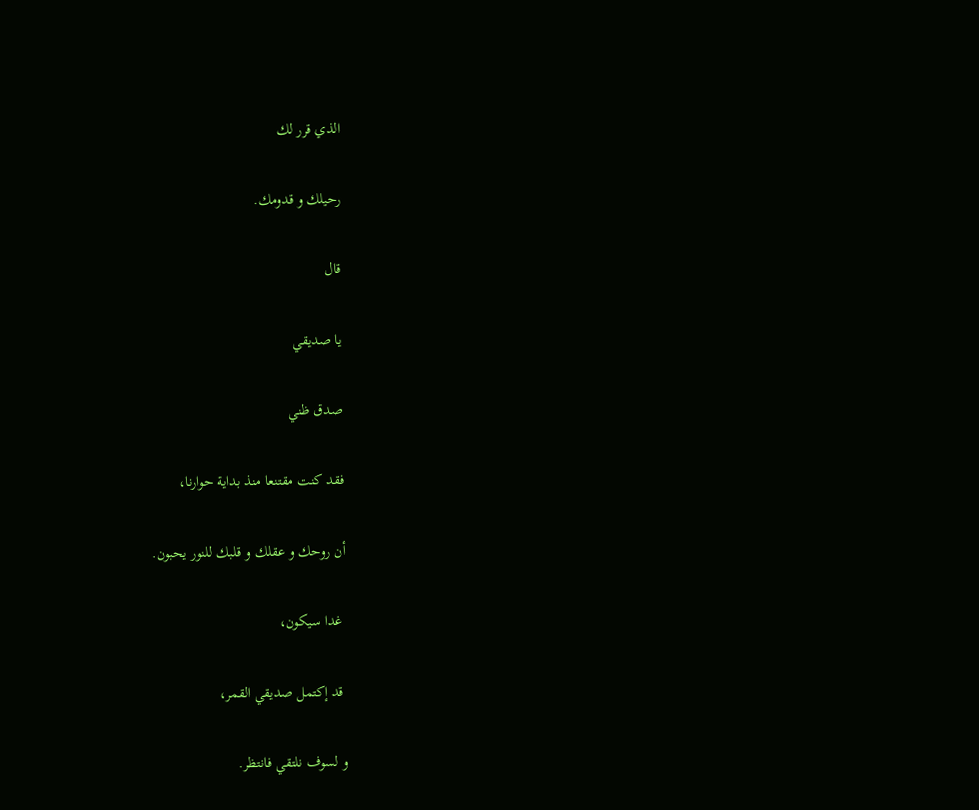الذي قرر لك

رحيلك و قدومك.

قال

يا صديقي

صدق ظني

فقد كنت مقتنعا منذ بداية حوارنا،

أن روحك و عقلك و قلبك للنور يحبون.

 غدا سيكون،

 قد إكتمل صديقي القمر،

و لسوف نلتقي فانتظر.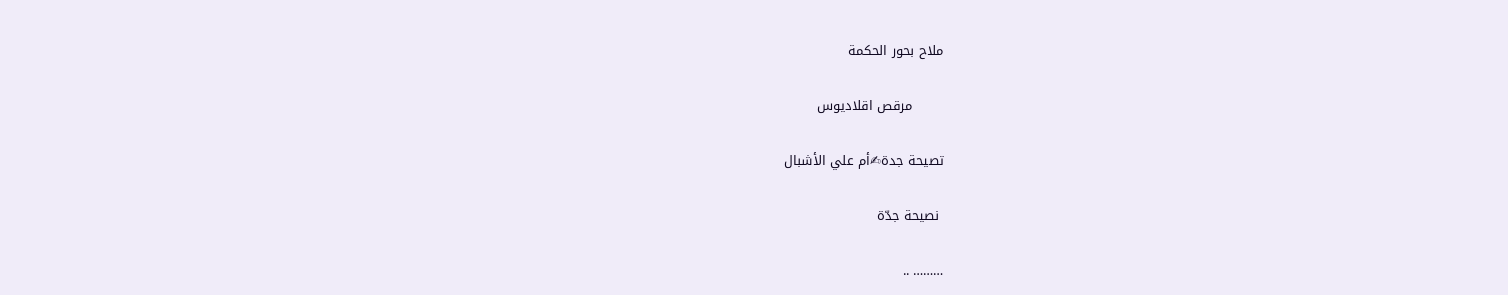ملاح بحور الحكمة

       مرقص اقلاديوس

تصيحة جدة✍أم علي الأشبال

 نصيحة جدّة

……… ..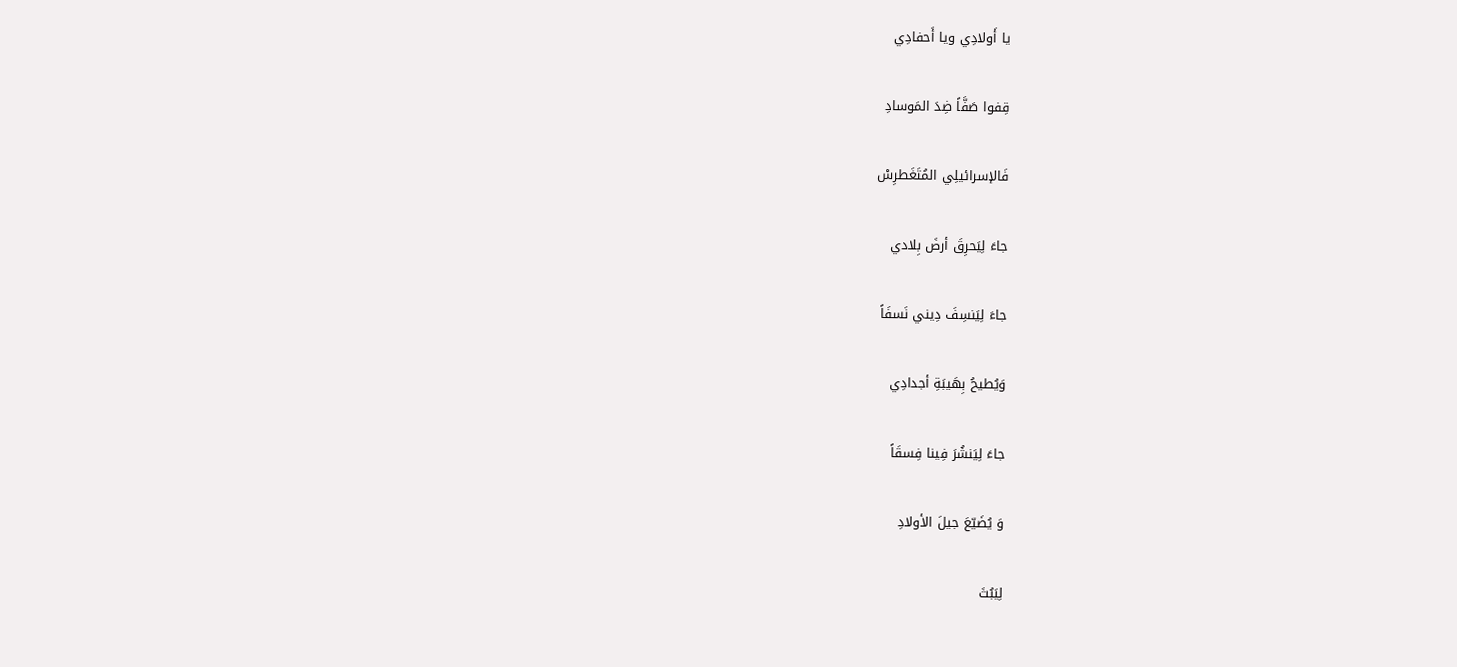يا أَولادِي ويا أَحفادِي

قِفوا صَفَّاً ضِدَ المَوسادِ

فَالإسرائيلِي المُتَغَطرِسْ

جاءَ لِيَحرِقَ أرضَ بِلادي

جاءَ لِيَنسِفَ دِيني نَسفَاً

وَيُطيحُ بِهَيبَةِ أجدادِي

جاءَ لِيَنشُرَ فِينا فِسقَاً

وَ يُضَيّعَ جيلَ الأولادِ

لِيَبُثَ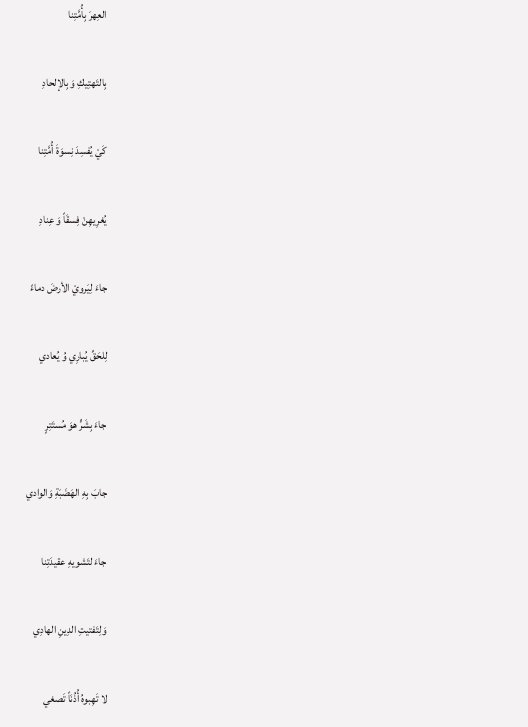العِهرَ بِأُمَّتِنا

بِالتَهتِيكِ وَ بِالإلحادِ

كَيْ يُفسِدَ نِسوَةَ أُمَّتِنا

يُغرِيهِنْ فِسقَاً وَ عِنادِ

جاءَ لِيَرويْ الأرضَ دماءً

لِلحَقِّ يُبارِي وُ يُعادي

جاءَ بِشَرٍّ هوَ مُستَتِرٍ

جابَ بِهِ الهَضَبَةِ وَالوادي

جاءَ لتَشويهِ عقيدَتِنا

وَلِتَفتيتِ الدِينِ الهادِي

لا تَهِبوهُ أُذُنَاً تَصغي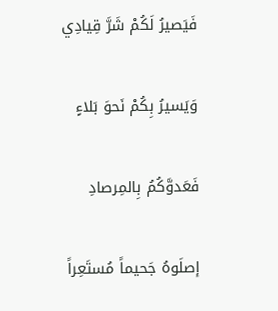فَيَصيرُ لَكُمْ شَرَّ قِيادِي

وَيَسيرُ بِكُمْ نَحوَ بَلاءٍ

فَعَدوَّكُمُ بِالمِرصادِ

إصلَوهُ جَحيماً مُستَعِراً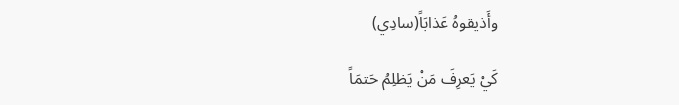وأَذيقوهُ عَذابَاً(سادِي)

كَيْ يَعرِفَ مَنْ يَظلِمُ حَتمَاً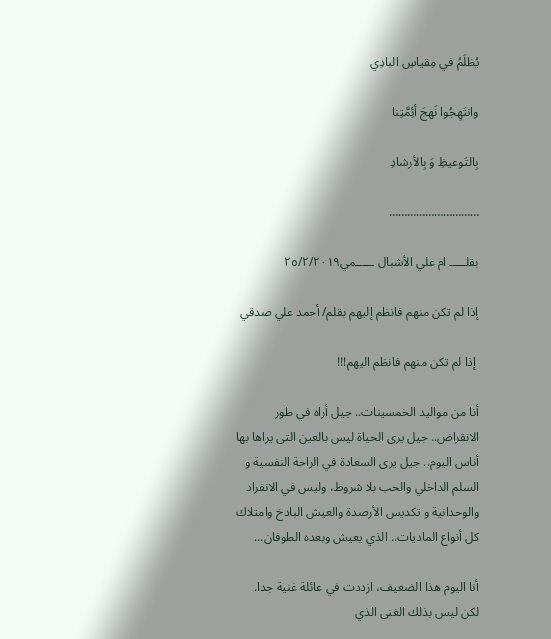يُظلَمُ في مِقياسِ البادِي

وانتَهِجُوا نَهجَ أئِمَّتِنا

بِالتَوعيظِ وَ بِالأرشادِ

…………………………

بقلـــــ ام علي الأشبال ـــــمي٢٥/٢/٢٠١٩

إذا لم تكن منهم فانظم إليهم بقلم/ أحمد علي صدقي

 إذا لم تكن منهم فانظم اليهم!!!

أنا من مواليد الخمسينات.. جيل أراه في طور الانقراض.. جيل يرى الحياة ليس بالعين التى يراها بها أناس اليوم.. جيل يرى السعادة في الراحة النفسية و السلم الداخلي والحب بلا شروط، وليس في الانفراد والوحدانية و تكديس الأرصدة والعيش البادخ وامتلاك كل أنواع الماديات.. الذي يعيش وبعده الطوفان...

أنا اليوم هذا الضعيف، ازددت في عائلة غنية جدا. لكن ليس بذلك الغنى الذي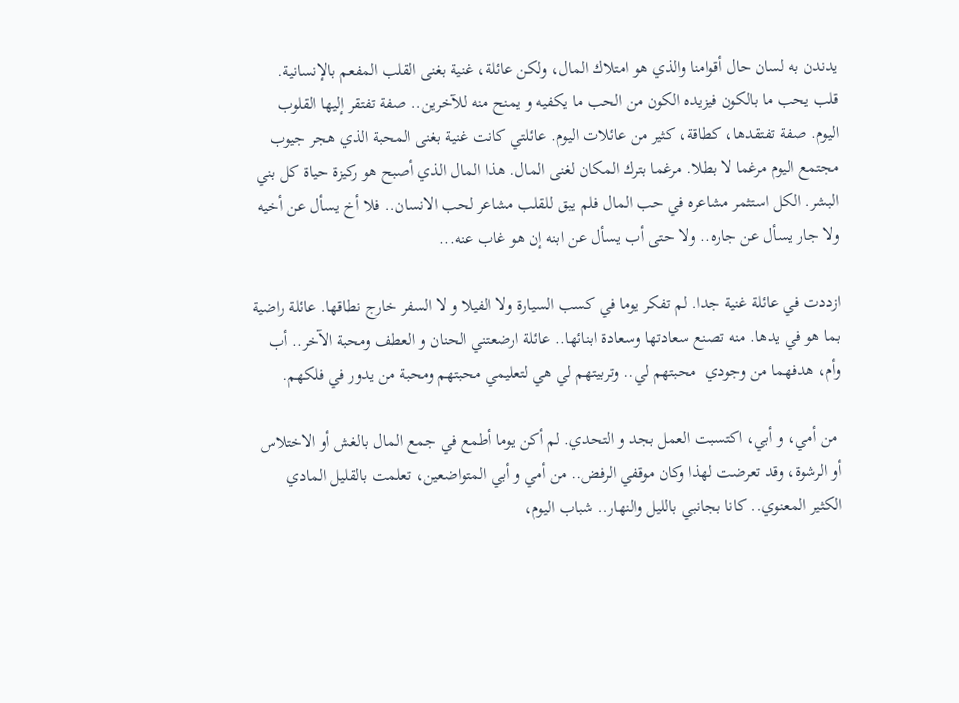يدندن به لسان حال أقوامنا والذي هو امتلاك المال، ولكن عائلة، غنية بغنى القلب المفعم بالإنسانية. قلب يحب ما بالكون فيزيده الكون من الحب ما يكفيه و يمنح منه للآخرين.. صفة تفتقر إليها القلوب اليوم. صفة تفتقدها، كطاقة، كثير من عائلات اليوم. عائلتي كانت غنية بغنى المحبة الذي هجر جيوب مجتمع اليوم مرغما لا بطلا. مرغما بترك المكان لغنى المال. هذا المال الذي أصبح هو ركيزة حياة كل بني البشر. الكل استثمر مشاعره في حب المال فلم يبق للقلب مشاعر لحب الانسان.. فلا أخ يسأل عن أخيه ولا جار يسأل عن جاره.. ولا حتى أب يسأل عن ابنه إن هو غاب عنه...

ازددت في عائلة غنية جدا. لم تفكر يوما في كسب السيارة ولا الفيلا و لا السفر خارج نطاقها. عائلة راضية بما هو في يدها. منه تصنع سعادتها وسعادة ابنائها.. عائلة ارضعتني الحنان و العطف ومحبة الآخر.. أب وأم، هدفهما من وجودي  محبتهم لي.. وتربيتهم لي هي لتعليمي محبتهم ومحبة من يدور في فلكهم.

 من أمي، و أبي، اكتسبت العمل بجد و التحدي. لم أكن يوما أطمع في جمع المال بالغش أو الاختلاس أو الرشوة، وقد تعرضت لهذا وكان موقفي الرفض.. من أمي و أبي المتواضعين، تعلمت بالقليل المادي الكثير المعنوي.. كانا بجانبي بالليل والنهار.. شباب اليوم،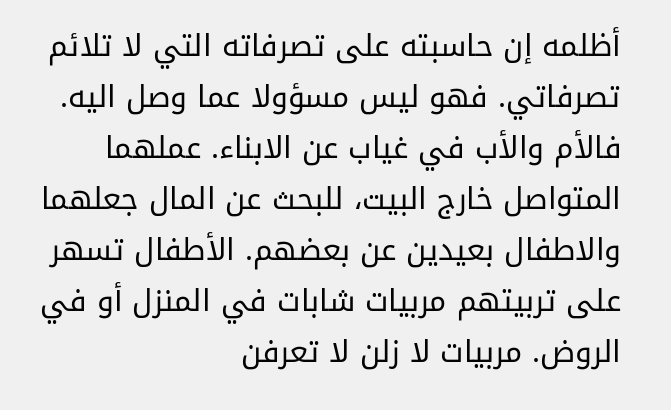أظلمه إن حاسبته على تصرفاته التي لا تلائم تصرفاتي. فهو ليس مسؤولا عما وصل اليه. فالأم والأب في غياب عن الابناء. عملهما المتواصل خارج البيت، للبحث عن المال جعلهما والاطفال بعيدين عن بعضهم. الأطفال تسهر على تربيتهم مربيات شابات في المنزل أو في الروض. مربيات لا زلن لا تعرفن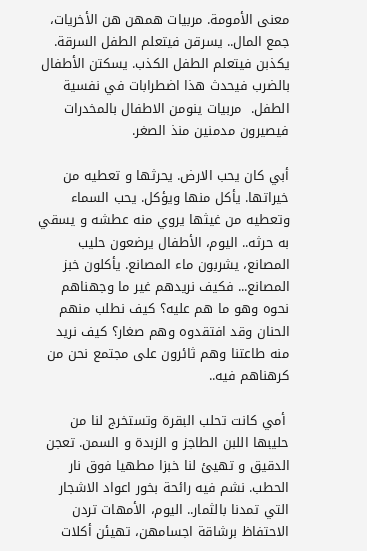معنى الأمومة. مربيات همهن هن الأخريات، جمع المال.. يسرقن فيتعلم الطفل السرقة. يكذبن فيتعلم الطفل الكذب. يسكتن الأطفال بالضرب فيحدث هذا اضطرابات في نفسية الطفل.  مربيات ينومن الاطفال بالمخدرات فيصيرون مدمنين منذ الصغر.

أبي كان يحب الارض. يحرثها و تعطيه من خيراتها. يأكل منها ويؤكل. يحب السماء وتعطيه من غيثها يروي منه عطشه و يسقي به حرثه.. اليوم، الأطفال يرضعون حليب المصانع، يشربون ماء المصانع. يأكلون خبز المصانع... فكيف نريدهم غير ما وجهناهم نحوه وهو ما هم عليه؟ كيف نطلب منهم الحنان وقد افتقدوه وهم صغار؟ كيف نريد منه طاعتنا وهم ثائرون على مجتمع نحن من كرهناهم فيه..

 أمي كانت تحلب البقرة وتستخرج لنا من حليبها اللبن الطاجز و الزبدة و السمن. تعجن الدقيق و تهيئ لنا خبزا مطهيا فوق نار الحطب. نشم فيه رائحة بخور اعواد الاشجار التي تمدنا بالثمار.. اليوم، الأمهات تردن الاحتفاظ برشاقة اجسامهن، تهيئن أكلات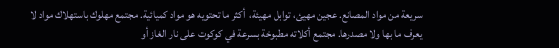سريعة من مواد المصانع. عجين مهيئ، توابل مهيئة،  أكثر ما تحتويه هو مواد كميائية. مجتمع مهلوك باستهلاك مواد لا يعرف ما بها ولا مصدرها. مجتمع أكلاته مطبوخة بسرعة في كوكوت على نار الغاز أو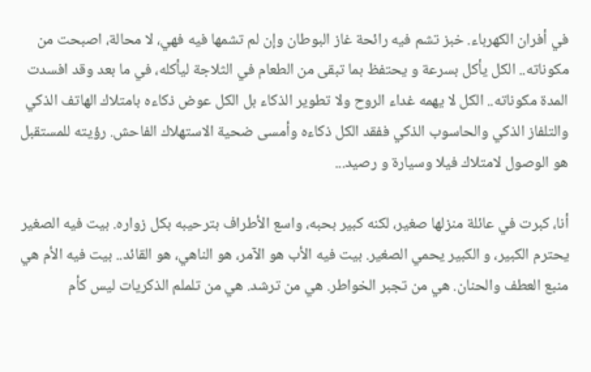في أفران الكهرباء. خبز تشم فيه رائحة غاز البوطان وإن لم تشمها فيه فهي، لا محالة، اصبحت من مكوناته.. الكل يأكل بسرعة و يحتفظ بما تبقى من الطعام في الثلاجة ليأكله، في ما بعد وقد افسدت المدة مكوناته.. الكل لا يهمه غداء الروح ولا تطوير الذكاء بل الكل عوض ذكاءه بامتلاك الهاتف الذكي والتلفاز الذكي والحاسوب الذكي ففقد الكل ذكاءه وأمسى ضحية الاستهلاك الفاحش. رؤيته للمستقبل هو الوصول لامتلاك فيلا وسيارة و رصيد...

أنا، كبرت في عائلة منزلها صغير، لكنه كبير بحبه، واسع الأطراف بترحيبه بكل زواره. بيت فيه الصغير يحترم الكبير، و الكبير يحمي الصغير. بيت فيه الأب هو الآمر، هو الناهي، هو القائد.. بيت فيه الأم هي منبع العطف والحنان. هي من تجبر الخواطر. هي من ترشد. هي من تلملم الذكريات ليس كأم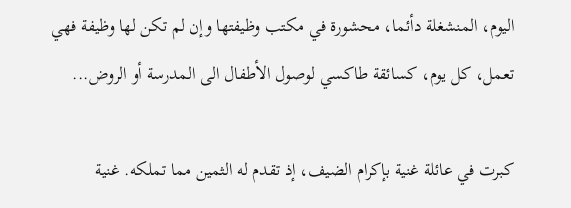اليوم، المنشغلة دأئما، محشورة في مكتب وظيفتها وإن لم تكن لها وظيفة فهي تعمل، كل يوم، كسائقة طاكسي لوصول الأطفال الى المدرسة أو الروض...

كبرت في عائلة غنية بإكرام الضيف، إذ تقدم له الثمين مما تملكه. غنية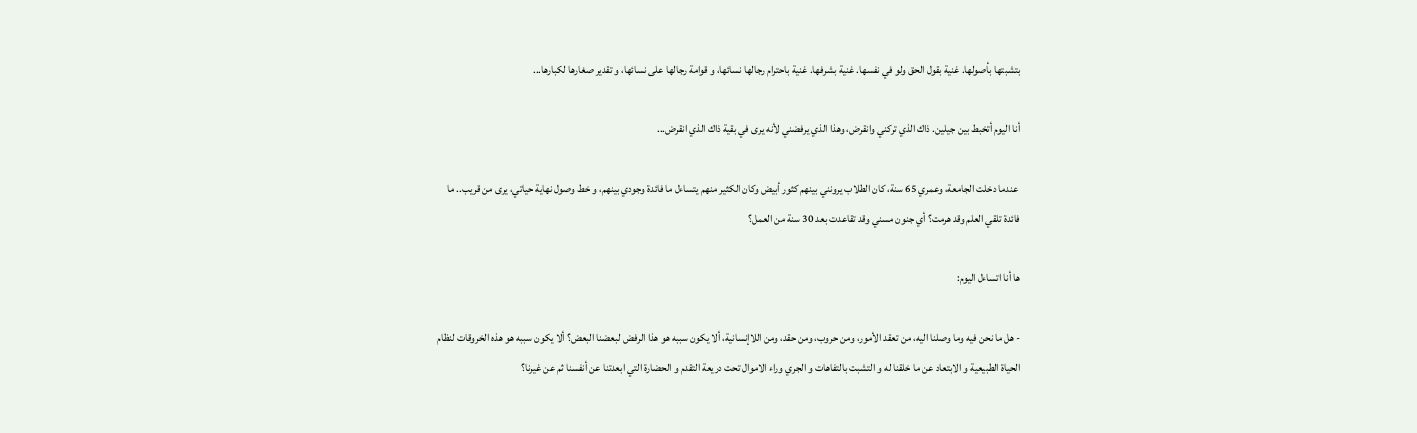بتشبتها بأصولها. غنية بقول الحق ولو في نفسها. غنية بشرفها. غنية باحترام رجالها نسائها، و قوامة رجالها على نسائها، و تقدير صغارها لكبارها...

أنا اليوم أتخبط بين جيلين. ذاك الذي تركني وانقرض، وهذا الذي يرفضني لأنه يرى في بقية ذاك الذي انقرض...

 عندما دخلت الجامعة، وعمري 65 سنة، كان الطلاب يرونني بينهم كثور أبيض وكان الكثير منهم يتساءل ما فائدة وجودي بينهم، و خط وصول نهاية حياتي، يرى من قريب.. ما فائدة تلقي العلم وقد هرمت؟ أي جنون مسني وقد تقاعدت بعد 30 سنة من العمل؟

ها أنا اتساءل اليوم:

- هل ما نحن فيه وما وصلنا اليه، من تعقد الأمور، ومن حروب، ومن حقد، ومن اللاإنسانية، ألا يكون سببه هو هذا الرفض لبعضنا البعض؟ ألا يكون سببه هو هذه الخروقات لنظام الحياة الطبيعية و الابتعاد عن ما خلقنا له و التشبت بالتفاهات و الجري وراء الاموال تحت دريعة التقدم و الحضارة التي ابعدتنا عن أنفسنا ثم عن غيرنا؟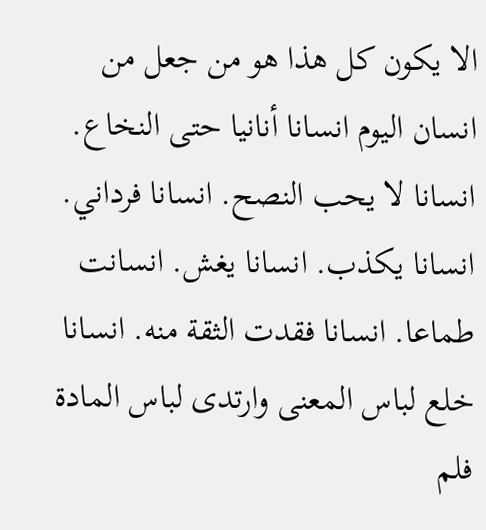الا يكون كل هذا هو من جعل من انسان اليوم انسانا أنانيا حتى النخاع. انسانا لا يحب النصح. انسانا فرداني. انسانا يكذب. انسانا يغش. انسانت طماعا. انسانا فقدت الثقة منه. انسانا خلع لباس المعنى وارتدى لباس المادة فلم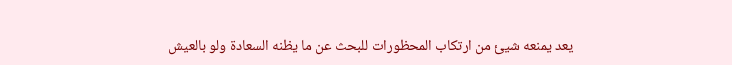يعد يمنعه شيئ من ارتكاب المحظورات للبحث عن ما يظنه السعادة ولو بالعيش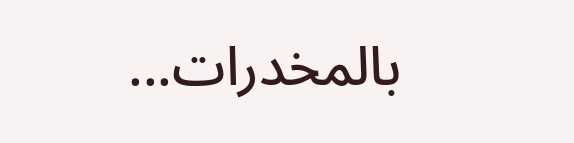بالمخدرات...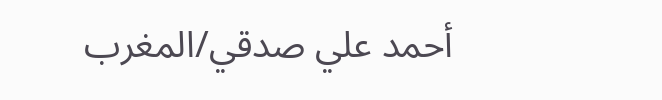أحمد علي صدقي/المغرب